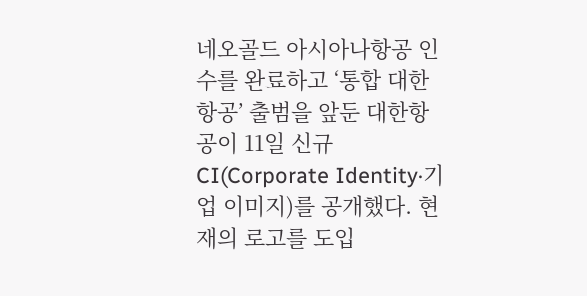네오골드 아시아나항공 인수를 완료하고 ‘통합 대한항공’ 출범을 앞둔 대한항공이 11일 신규 CI(Corporate Identity·기업 이미지)를 공개했다. 현재의 로고를 도입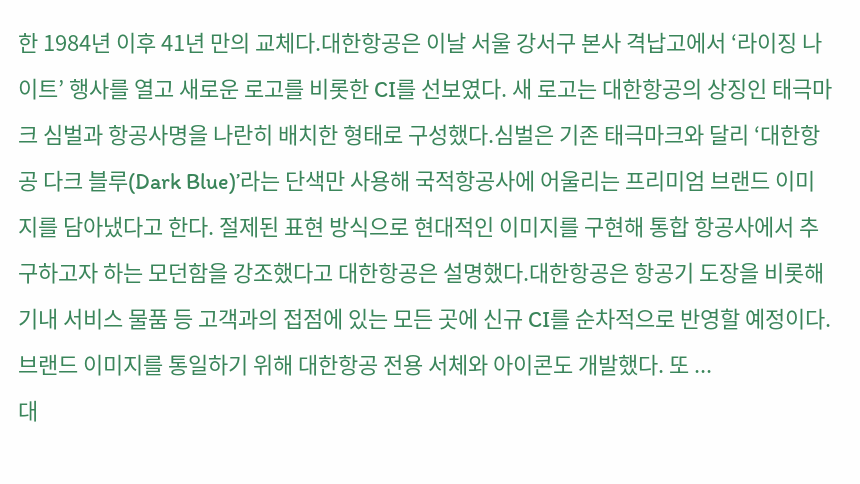한 1984년 이후 41년 만의 교체다.대한항공은 이날 서울 강서구 본사 격납고에서 ‘라이징 나이트’ 행사를 열고 새로운 로고를 비롯한 CI를 선보였다. 새 로고는 대한항공의 상징인 태극마크 심벌과 항공사명을 나란히 배치한 형태로 구성했다.심벌은 기존 태극마크와 달리 ‘대한항공 다크 블루(Dark Blue)’라는 단색만 사용해 국적항공사에 어울리는 프리미엄 브랜드 이미지를 담아냈다고 한다. 절제된 표현 방식으로 현대적인 이미지를 구현해 통합 항공사에서 추구하고자 하는 모던함을 강조했다고 대한항공은 설명했다.대한항공은 항공기 도장을 비롯해 기내 서비스 물품 등 고객과의 접점에 있는 모든 곳에 신규 CI를 순차적으로 반영할 예정이다. 브랜드 이미지를 통일하기 위해 대한항공 전용 서체와 아이콘도 개발했다. 또 ...
대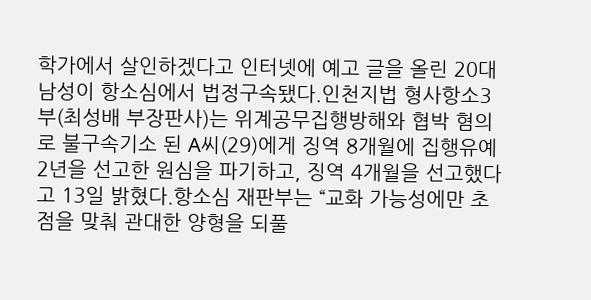학가에서 살인하겠다고 인터넷에 예고 글을 올린 20대 남성이 항소심에서 법정구속됐다.인천지법 형사항소3부(최성배 부장판사)는 위계공무집행방해와 협박 혐의로 불구속기소 된 A씨(29)에게 징역 8개월에 집행유예 2년을 선고한 원심을 파기하고, 징역 4개월을 선고했다고 13일 밝혔다.항소심 재판부는 “교화 가능성에만 초점을 맞춰 관대한 양형을 되풀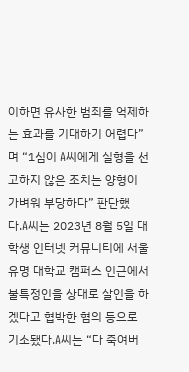이하면 유사한 범죄를 억제하는 효과를 기대하기 어렵다”며 “1심이 A씨에게 실형을 선고하지 않은 조치는 양형이 가벼워 부당하다” 판단했다.A씨는 2023년 8월 5일 대학생 인터넷 커뮤니티에 서울 유명 대학교 캠퍼스 인근에서 불특정인을 상대로 살인을 하겠다고 협박한 혐의 등으로 기소됐다.A씨는 “다 죽여버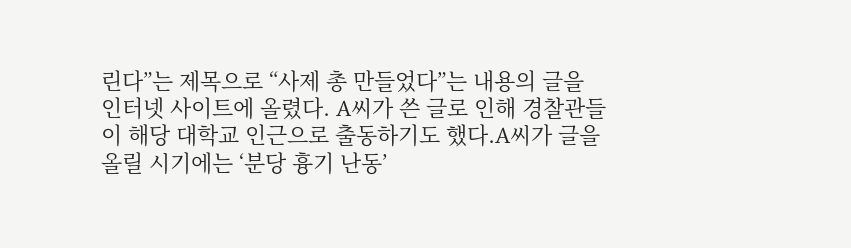린다”는 제목으로 “사제 총 만들었다”는 내용의 글을 인터넷 사이트에 올렸다. A씨가 쓴 글로 인해 경찰관들이 해당 대학교 인근으로 출동하기도 했다.A씨가 글을 올릴 시기에는 ‘분당 흉기 난동’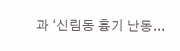과 ‘신림동 흉기 난동...